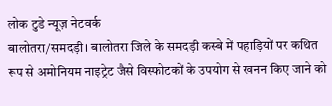लोक टुडे न्यूज़ नेटवर्क
बालोतरा/समदड़ी। बालोतरा जिले के समदड़ी कस्बे में पहाड़ियों पर कथित रूप से अमोनियम नाइट्रेट जैसे विस्फोटकों के उपयोग से खनन किए जाने को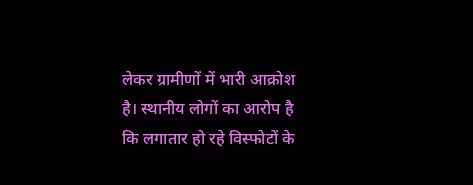लेकर ग्रामीणों में भारी आक्रोश है। स्थानीय लोगों का आरोप है कि लगातार हो रहे विस्फोटों के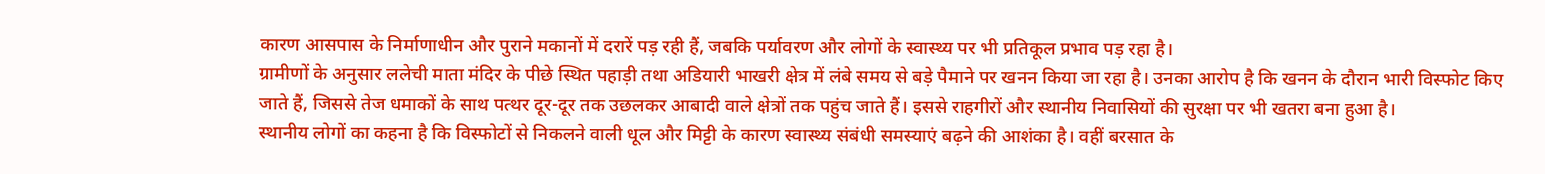कारण आसपास के निर्माणाधीन और पुराने मकानों में दरारें पड़ रही हैं, जबकि पर्यावरण और लोगों के स्वास्थ्य पर भी प्रतिकूल प्रभाव पड़ रहा है।
ग्रामीणों के अनुसार ललेची माता मंदिर के पीछे स्थित पहाड़ी तथा अडियारी भाखरी क्षेत्र में लंबे समय से बड़े पैमाने पर खनन किया जा रहा है। उनका आरोप है कि खनन के दौरान भारी विस्फोट किए जाते हैं, जिससे तेज धमाकों के साथ पत्थर दूर-दूर तक उछलकर आबादी वाले क्षेत्रों तक पहुंच जाते हैं। इससे राहगीरों और स्थानीय निवासियों की सुरक्षा पर भी खतरा बना हुआ है।
स्थानीय लोगों का कहना है कि विस्फोटों से निकलने वाली धूल और मिट्टी के कारण स्वास्थ्य संबंधी समस्याएं बढ़ने की आशंका है। वहीं बरसात के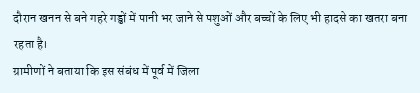दौरान खनन से बने गहरे गड्ढों में पानी भर जाने से पशुओं और बच्चों के लिए भी हादसे का खतरा बना रहता है।
ग्रामीणों ने बताया कि इस संबंध में पूर्व में जिला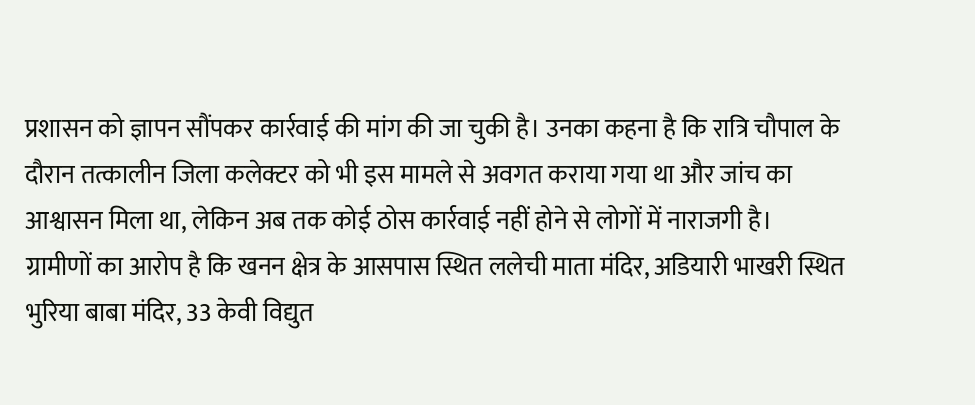प्रशासन को ज्ञापन सौंपकर कार्रवाई की मांग की जा चुकी है। उनका कहना है कि रात्रि चौपाल के दौरान तत्कालीन जिला कलेक्टर को भी इस मामले से अवगत कराया गया था और जांच का आश्वासन मिला था, लेकिन अब तक कोई ठोस कार्रवाई नहीं होने से लोगों में नाराजगी है।
ग्रामीणों का आरोप है कि खनन क्षेत्र के आसपास स्थित ललेची माता मंदिर, अडियारी भाखरी स्थित भुरिया बाबा मंदिर, 33 केवी विद्युत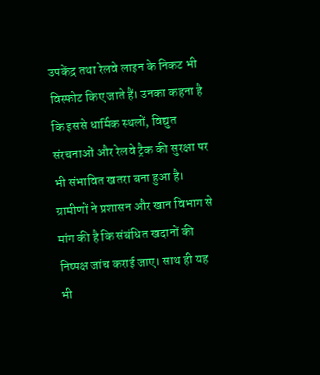उपकेंद्र तथा रेलवे लाइन के निकट भी विस्फोट किए जाते हैं। उनका कहना है कि इससे धार्मिक स्थलों, विद्युत संरचनाओं और रेलवे ट्रैक की सुरक्षा पर भी संभावित खतरा बना हुआ है।
ग्रामीणों ने प्रशासन और खान विभाग से मांग की है कि संबंधित खदानों की निष्पक्ष जांच कराई जाए। साथ ही यह भी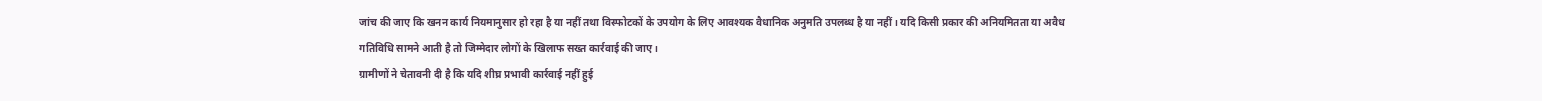जांच की जाए कि खनन कार्य नियमानुसार हो रहा है या नहीं तथा विस्फोटकों के उपयोग के लिए आवश्यक वैधानिक अनुमति उपलब्ध है या नहीं। यदि किसी प्रकार की अनियमितता या अवैध गतिविधि सामने आती है तो जिम्मेदार लोगों के खिलाफ सख्त कार्रवाई की जाए।
ग्रामीणों ने चेतावनी दी है कि यदि शीघ्र प्रभावी कार्रवाई नहीं हुई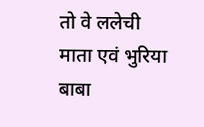तो वे ललेची माता एवं भुरिया बाबा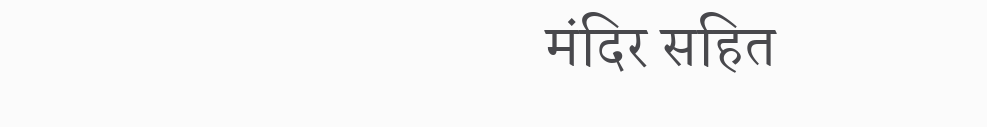मंदिर सहित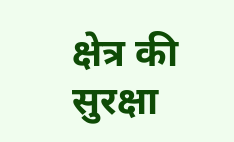क्षेत्र की सुरक्षा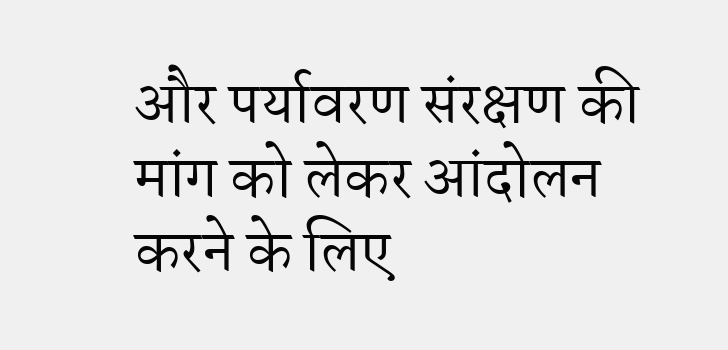और पर्यावरण संरक्षण की मांग को लेकर आंदोलन करने के लिए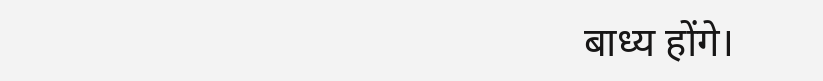बाध्य होंगे।